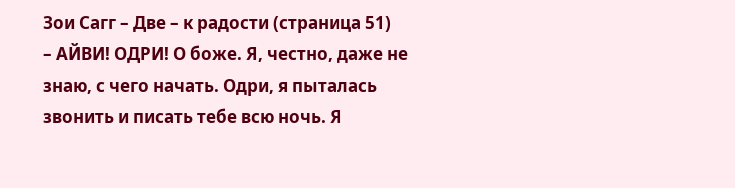Зои Сагг – Две – к радости (страница 51)
– АЙВИ! ОДРИ! О боже. Я, честно, даже не знаю, с чего начать. Одри, я пыталась звонить и писать тебе всю ночь. Я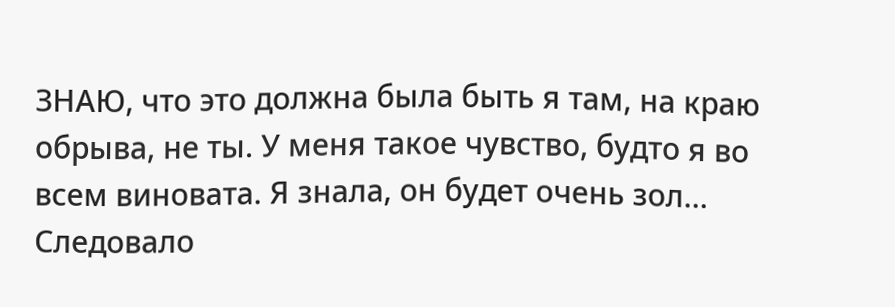ЗНАЮ, что это должна была быть я там, на краю обрыва, не ты. У меня такое чувство, будто я во всем виновата. Я знала, он будет очень зол… Следовало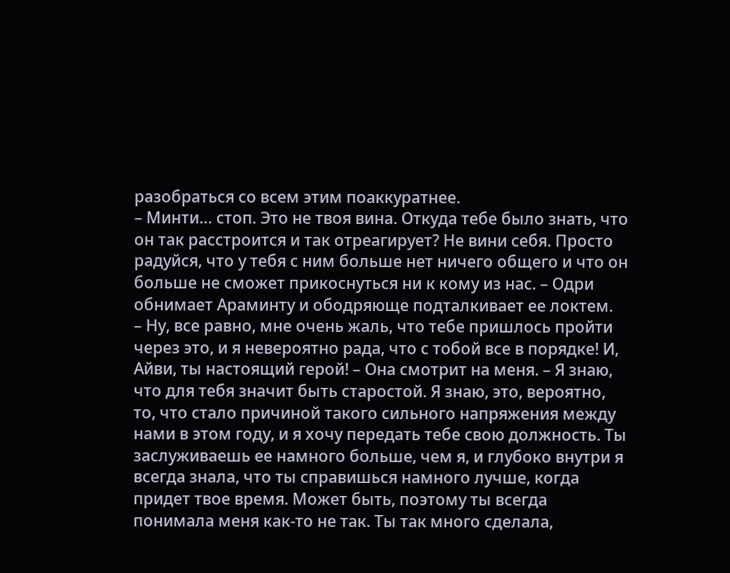разобраться со всем этим поаккуратнее.
– Минти… стоп. Это не твоя вина. Откуда тебе было знать, что он так расстроится и так отреагирует? Не вини себя. Просто радуйся, что у тебя с ним больше нет ничего общего и что он больше не сможет прикоснуться ни к кому из нас. – Одри обнимает Араминту и ободряюще подталкивает ее локтем.
– Ну, все равно, мне очень жаль, что тебе пришлось пройти через это, и я невероятно рада, что с тобой все в порядке! И, Айви, ты настоящий герой! – Она смотрит на меня. – Я знаю, что для тебя значит быть старостой. Я знаю, это, вероятно, то, что стало причиной такого сильного напряжения между нами в этом году, и я хочу передать тебе свою должность. Ты заслуживаешь ее намного больше, чем я, и глубоко внутри я всегда знала, что ты справишься намного лучше, когда придет твое время. Может быть, поэтому ты всегда понимала меня как-то не так. Ты так много сделала,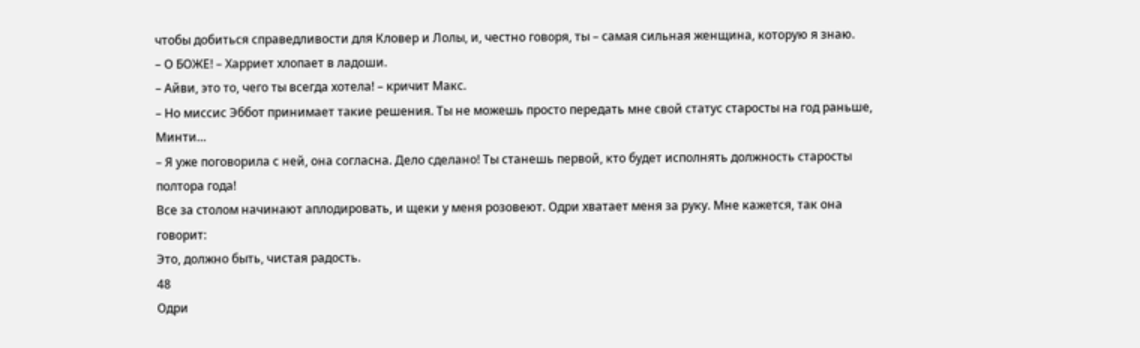чтобы добиться справедливости для Кловер и Лолы, и, честно говоря, ты – самая сильная женщина, которую я знаю.
– О БОЖЕ! – Харриет хлопает в ладоши.
– Айви, это то, чего ты всегда хотела! – кричит Макс.
– Но миссис Эббот принимает такие решения. Ты не можешь просто передать мне свой статус старосты на год раньше, Минти…
– Я уже поговорила с ней, она согласна. Дело сделано! Ты станешь первой, кто будет исполнять должность старосты полтора года!
Все за столом начинают аплодировать, и щеки у меня розовеют. Одри хватает меня за руку. Мне кажется, так она говорит:
Это, должно быть, чистая радость.
48
Одри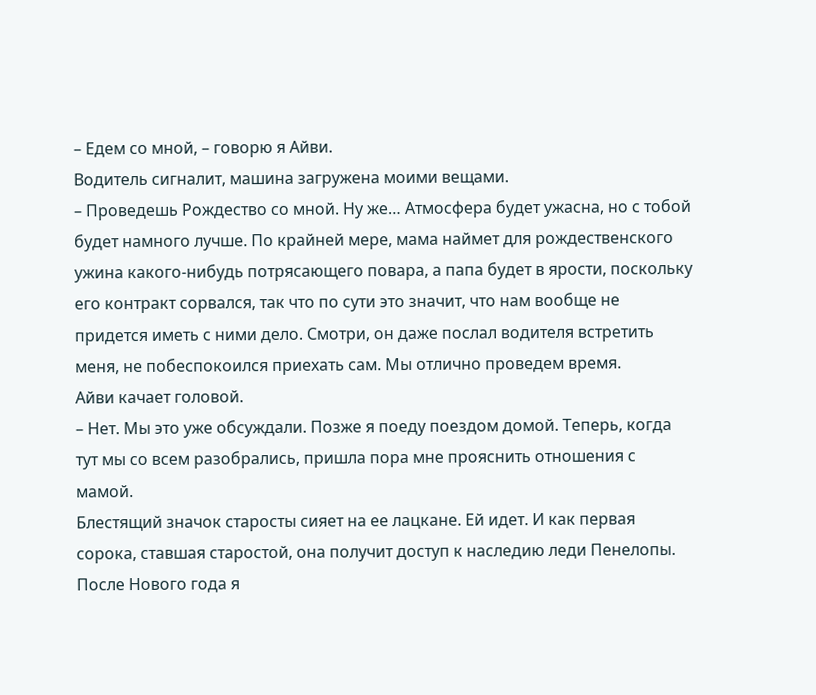– Едем со мной, – говорю я Айви.
Водитель сигналит, машина загружена моими вещами.
– Проведешь Рождество со мной. Ну же… Атмосфера будет ужасна, но с тобой будет намного лучше. По крайней мере, мама наймет для рождественского ужина какого-нибудь потрясающего повара, а папа будет в ярости, поскольку его контракт сорвался, так что по сути это значит, что нам вообще не придется иметь с ними дело. Смотри, он даже послал водителя встретить меня, не побеспокоился приехать сам. Мы отлично проведем время.
Айви качает головой.
– Нет. Мы это уже обсуждали. Позже я поеду поездом домой. Теперь, когда тут мы со всем разобрались, пришла пора мне прояснить отношения с мамой.
Блестящий значок старосты сияет на ее лацкане. Ей идет. И как первая сорока, ставшая старостой, она получит доступ к наследию леди Пенелопы. После Нового года я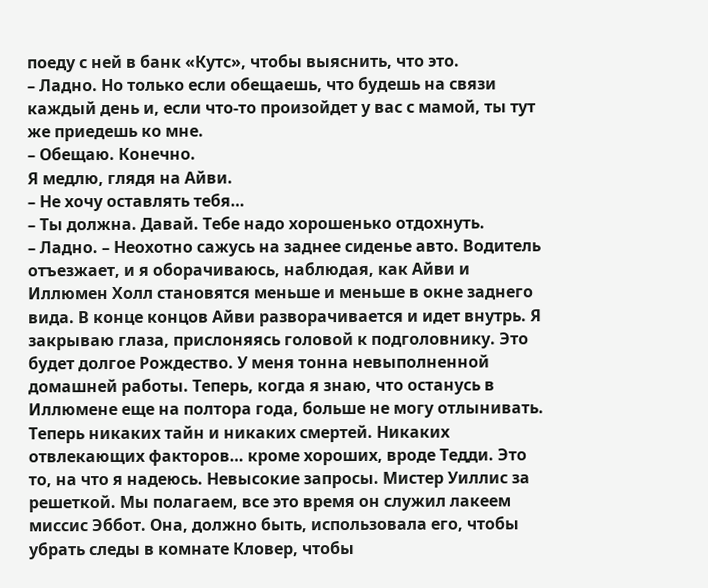поеду с ней в банк «Кутс», чтобы выяснить, что это.
– Ладно. Но только если обещаешь, что будешь на связи каждый день и, если что-то произойдет у вас с мамой, ты тут же приедешь ко мне.
– Обещаю. Конечно.
Я медлю, глядя на Айви.
– Не хочу оставлять тебя…
– Ты должна. Давай. Тебе надо хорошенько отдохнуть.
– Ладно. – Неохотно сажусь на заднее сиденье авто. Водитель отъезжает, и я оборачиваюсь, наблюдая, как Айви и Иллюмен Холл становятся меньше и меньше в окне заднего вида. В конце концов Айви разворачивается и идет внутрь. Я закрываю глаза, прислоняясь головой к подголовнику. Это будет долгое Рождество. У меня тонна невыполненной домашней работы. Теперь, когда я знаю, что останусь в Иллюмене еще на полтора года, больше не могу отлынивать.
Теперь никаких тайн и никаких смертей. Никаких отвлекающих факторов… кроме хороших, вроде Тедди. Это то, на что я надеюсь. Невысокие запросы. Мистер Уиллис за решеткой. Мы полагаем, все это время он служил лакеем миссис Эббот. Она, должно быть, использовала его, чтобы убрать следы в комнате Кловер, чтобы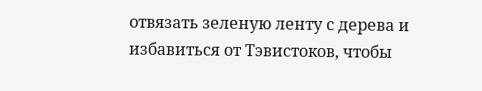отвязать зеленую ленту с дерева и избавиться от Тэвистоков, чтобы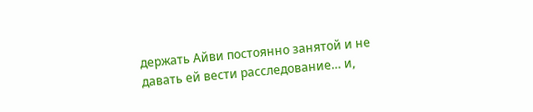держать Айви постоянно занятой и не давать ей вести расследование… и,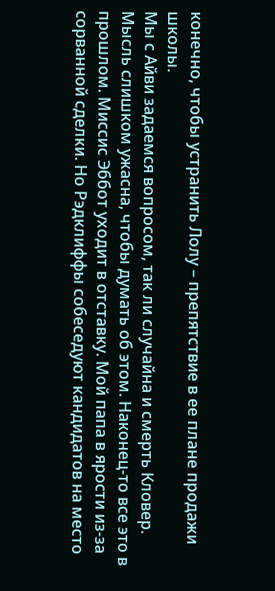конечно, чтобы устранить Лолу – препятствие в ее плане продажи школы.
Мы с Айви задаемся вопросом, так ли случайна и смерть Кловер. Мысль слишком ужасна, чтобы думать об этом. Наконец-то все это в прошлом. Миссис Эббот уходит в отставку. Мой папа в ярости из-за сорванной сделки. Но Рэдклиффы собеседуют кандидатов на место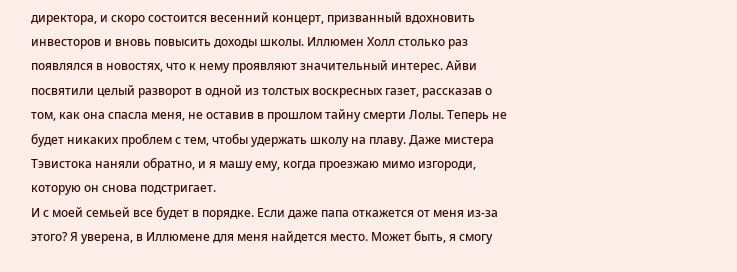директора, и скоро состоится весенний концерт, призванный вдохновить инвесторов и вновь повысить доходы школы. Иллюмен Холл столько раз появлялся в новостях, что к нему проявляют значительный интерес. Айви посвятили целый разворот в одной из толстых воскресных газет, рассказав о том, как она спасла меня, не оставив в прошлом тайну смерти Лолы. Теперь не будет никаких проблем с тем, чтобы удержать школу на плаву. Даже мистера Тэвистока наняли обратно, и я машу ему, когда проезжаю мимо изгороди, которую он снова подстригает.
И с моей семьей все будет в порядке. Если даже папа откажется от меня из-за этого? Я уверена, в Иллюмене для меня найдется место. Может быть, я смогу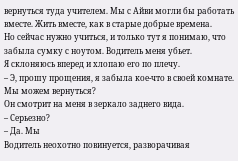вернуться туда учителем. Мы с Айви могли бы работать вместе. Жить вместе, как в старые добрые времена.
Но сейчас нужно учиться, и только тут я понимаю, что забыла сумку с ноутом. Водитель меня убьет.
Я склоняюсь вперед и хлопаю его по плечу.
– Э, прошу прощения, я забыла кое-что в своей комнате. Мы можем вернуться?
Он смотрит на меня в зеркало заднего вида.
– Серьезно?
– Да. Мы
Водитель неохотно повинуется, разворачивая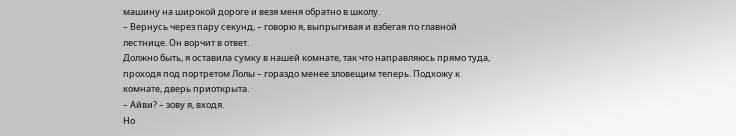машину на широкой дороге и везя меня обратно в школу.
– Вернусь через пару секунд, – говорю я, выпрыгивая и взбегая по главной лестнице. Он ворчит в ответ.
Должно быть, я оставила сумку в нашей комнате, так что направляюсь прямо туда, проходя под портретом Лолы – гораздо менее зловещим теперь. Подхожу к комнате, дверь приоткрыта.
– Айви? – зову я, входя.
Но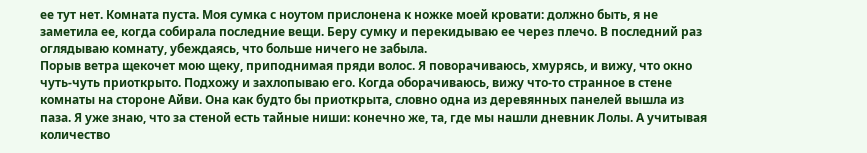ее тут нет. Комната пуста. Моя сумка с ноутом прислонена к ножке моей кровати: должно быть, я не заметила ее, когда собирала последние вещи. Беру сумку и перекидываю ее через плечо. В последний раз оглядываю комнату, убеждаясь, что больше ничего не забыла.
Порыв ветра щекочет мою щеку, приподнимая пряди волос. Я поворачиваюсь, хмурясь, и вижу, что окно чуть-чуть приоткрыто. Подхожу и захлопываю его. Когда оборачиваюсь, вижу что-то странное в стене комнаты на стороне Айви. Она как будто бы приоткрыта, словно одна из деревянных панелей вышла из паза. Я уже знаю, что за стеной есть тайные ниши: конечно же, та, где мы нашли дневник Лолы. А учитывая количество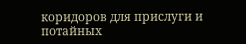коридоров для прислуги и потайных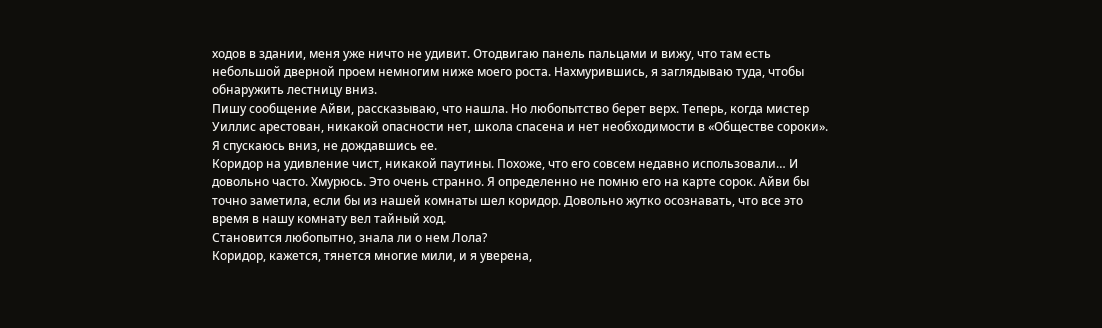ходов в здании, меня уже ничто не удивит. Отодвигаю панель пальцами и вижу, что там есть небольшой дверной проем немногим ниже моего роста. Нахмурившись, я заглядываю туда, чтобы обнаружить лестницу вниз.
Пишу сообщение Айви, рассказываю, что нашла. Но любопытство берет верх. Теперь, когда мистер Уиллис арестован, никакой опасности нет, школа спасена и нет необходимости в «Обществе сороки». Я спускаюсь вниз, не дождавшись ее.
Коридор на удивление чист, никакой паутины. Похоже, что его совсем недавно использовали… И довольно часто. Хмурюсь. Это очень странно. Я определенно не помню его на карте сорок. Айви бы точно заметила, если бы из нашей комнаты шел коридор. Довольно жутко осознавать, что все это время в нашу комнату вел тайный ход.
Становится любопытно, знала ли о нем Лола?
Коридор, кажется, тянется многие мили, и я уверена,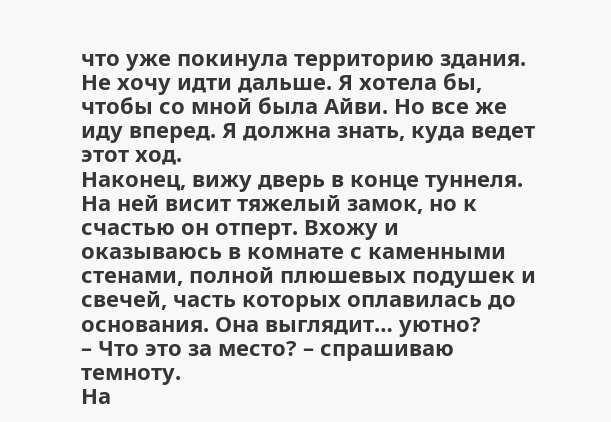что уже покинула территорию здания. Не хочу идти дальше. Я хотела бы, чтобы со мной была Айви. Но все же иду вперед. Я должна знать, куда ведет этот ход.
Наконец, вижу дверь в конце туннеля. На ней висит тяжелый замок, но к счастью он отперт. Вхожу и оказываюсь в комнате с каменными стенами, полной плюшевых подушек и свечей, часть которых оплавилась до основания. Она выглядит… уютно?
– Что это за место? – спрашиваю темноту.
На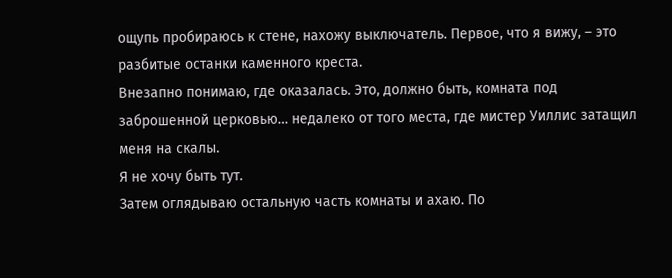ощупь пробираюсь к стене, нахожу выключатель. Первое, что я вижу, – это разбитые останки каменного креста.
Внезапно понимаю, где оказалась. Это, должно быть, комната под заброшенной церковью… недалеко от того места, где мистер Уиллис затащил меня на скалы.
Я не хочу быть тут.
Затем оглядываю остальную часть комнаты и ахаю. По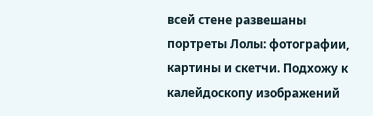всей стене развешаны портреты Лолы: фотографии, картины и скетчи. Подхожу к калейдоскопу изображений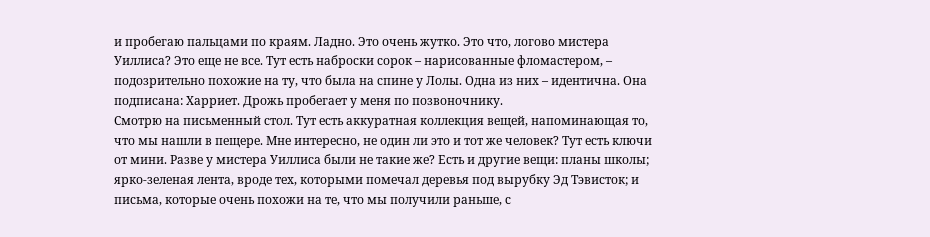и пробегаю пальцами по краям. Ладно. Это очень жутко. Это что, логово мистера Уиллиса? Это еще не все. Тут есть наброски сорок – нарисованные фломастером, – подозрительно похожие на ту, что была на спине у Лолы. Одна из них – идентична. Она подписана: Харриет. Дрожь пробегает у меня по позвоночнику.
Смотрю на письменный стол. Тут есть аккуратная коллекция вещей, напоминающая то, что мы нашли в пещере. Мне интересно, не один ли это и тот же человек? Тут есть ключи от мини. Разве у мистера Уиллиса были не такие же? Есть и другие вещи: планы школы; ярко-зеленая лента, вроде тех, которыми помечал деревья под вырубку Эд Тэвисток; и письма, которые очень похожи на те, что мы получили раньше, с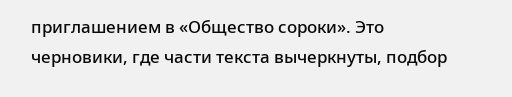приглашением в «Общество сороки». Это черновики, где части текста вычеркнуты, подбор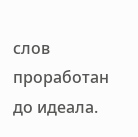слов проработан до идеала.